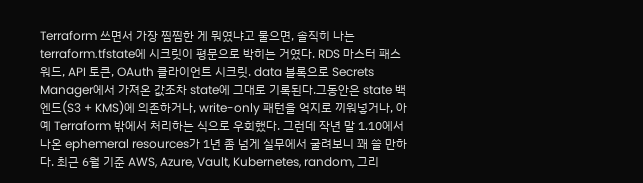Terraform 쓰면서 가장 찜찜한 게 뭐였냐고 물으면, 솔직히 나는 terraform.tfstate에 시크릿이 평문으로 박히는 거였다. RDS 마스터 패스워드, API 토큰, OAuth 클라이언트 시크릿. data 블록으로 Secrets Manager에서 가져온 값조차 state에 그대로 기록된다.그동안은 state 백엔드(S3 + KMS)에 의존하거나, write-only 패턴을 억지로 끼워넣거나, 아예 Terraform 밖에서 처리하는 식으로 우회했다. 그런데 작년 말 1.10에서 나온 ephemeral resources가 1년 좀 넘게 실무에서 굴려보니 꽤 쓸 만하다. 최근 6월 기준 AWS, Azure, Vault, Kubernetes, random, 그리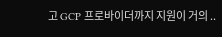고 GCP 프로바이더까지 지원이 거의 ..